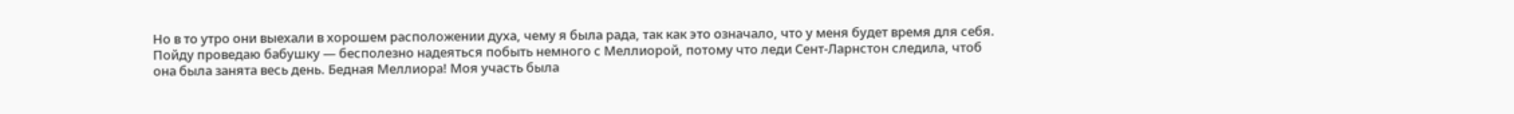Но в то утро они выехали в хорошем расположении духа, чему я была рада, так как это означало, что у меня будет время для себя. Пойду проведаю бабушку — бесполезно надеяться побыть немного с Меллиорой, потому что леди Сент-Ларнстон следила, чтоб она была занята весь день. Бедная Меллиора! Моя участь была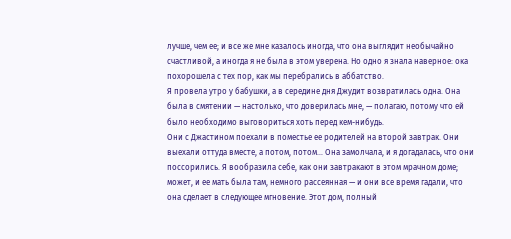лучше, чем ее; и все же мне казалось иногда, что она выглядит необычайно счастливой, а иногда я не была в этом уверена. Но одно я знала наверное: ока похорошела с тех пор, как мы перебрались в аббатство.
Я провела утро у бабушки, а в середине дня Джудит возвратилась одна. Она была в смятении — настолько, что доверилась мне, — полагаю, потому что ей было необходимо выговориться хоть перед кем-нибудь.
Они с Джастином поехали в поместье ее родителей на второй завтрак. Они выехали оттуда вместе, а потом, потом… Она замолчала, и я догадалась, что они поссорились. Я вообразила себе, как они завтракают в этом мрачном доме; может, и ее мать была там, немного рассеянная — и они все время гадали, что она сделает в следующее мгновение. Этот дом, полный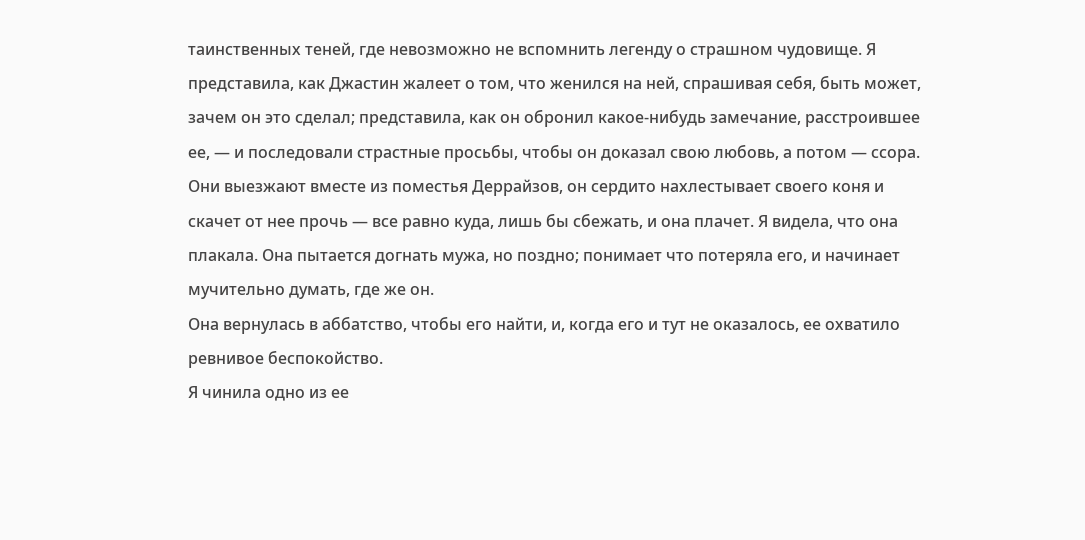таинственных теней, где невозможно не вспомнить легенду о страшном чудовище. Я представила, как Джастин жалеет о том, что женился на ней, спрашивая себя, быть может, зачем он это сделал; представила, как он обронил какое-нибудь замечание, расстроившее ее, — и последовали страстные просьбы, чтобы он доказал свою любовь, а потом — ссора.
Они выезжают вместе из поместья Деррайзов, он сердито нахлестывает своего коня и скачет от нее прочь — все равно куда, лишь бы сбежать, и она плачет. Я видела, что она плакала. Она пытается догнать мужа, но поздно; понимает что потеряла его, и начинает мучительно думать, где же он.
Она вернулась в аббатство, чтобы его найти, и, когда его и тут не оказалось, ее охватило ревнивое беспокойство.
Я чинила одно из ее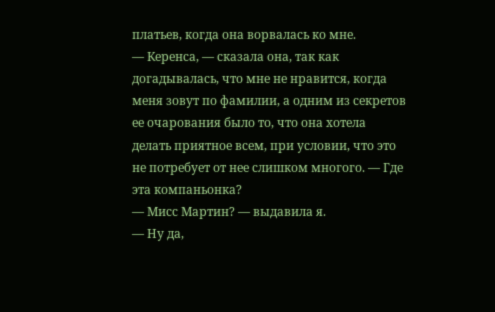платьев, когда она ворвалась ко мне.
— Керенса, — сказала она, так как догадывалась, что мне не нравится, когда меня зовут по фамилии, а одним из секретов ее очарования было то, что она хотела делать приятное всем, при условии, что это не потребует от нее слишком многого. — Где эта компаньонка?
— Мисс Мартин? — выдавила я.
— Ну да,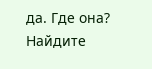да. Где она? Найдите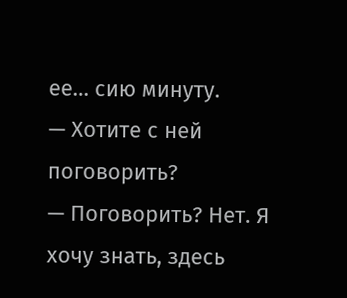ее… сию минуту.
— Хотите с ней поговорить?
— Поговорить? Нет. Я хочу знать, здесь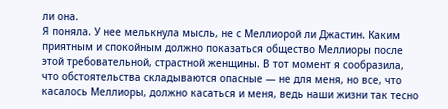ли она.
Я поняла. У нее мелькнула мысль, не с Меллиорой ли Джастин. Каким приятным и спокойным должно показаться общество Меллиоры после этой требовательной, страстной женщины. В тот момент я сообразила, что обстоятельства складываются опасные — не для меня, но все, что касалось Меллиоры, должно касаться и меня, ведь наши жизни так тесно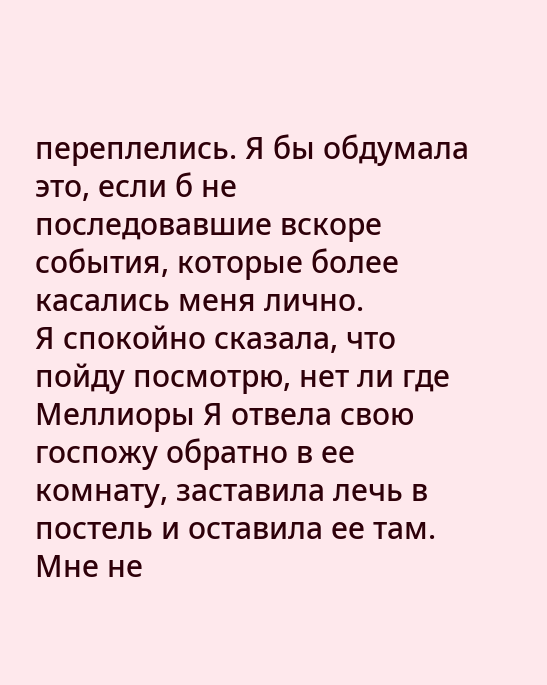переплелись. Я бы обдумала это, если б не последовавшие вскоре события, которые более касались меня лично.
Я спокойно сказала, что пойду посмотрю, нет ли где Меллиоры Я отвела свою госпожу обратно в ее комнату, заставила лечь в постель и оставила ее там.
Мне не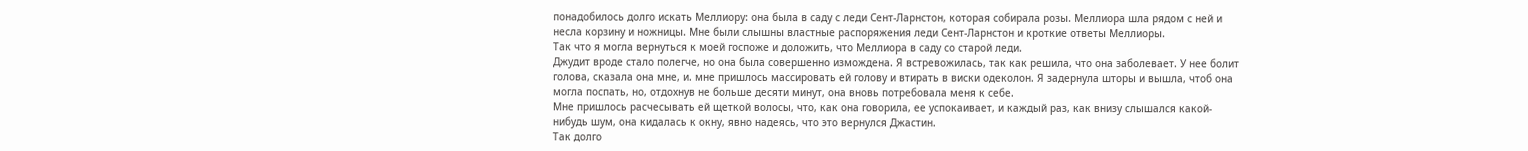понадобилось долго искать Меллиору: она была в саду с леди Сент-Ларнстон, которая собирала розы. Меллиора шла рядом с ней и несла корзину и ножницы. Мне были слышны властные распоряжения леди Сент-Ларнстон и кроткие ответы Меллиоры.
Так что я могла вернуться к моей госпоже и доложить, что Меллиора в саду со старой леди.
Джудит вроде стало полегче, но она была совершенно измождена. Я встревожилась, так как решила, что она заболевает. У нее болит голова, сказала она мне, и. мне пришлось массировать ей голову и втирать в виски одеколон. Я задернула шторы и вышла, чтоб она могла поспать, но, отдохнув не больше десяти минут, она вновь потребовала меня к себе.
Мне пришлось расчесывать ей щеткой волосы, что, как она говорила, ее успокаивает, и каждый раз, как внизу слышался какой-нибудь шум, она кидалась к окну, явно надеясь, что это вернулся Джастин.
Так долго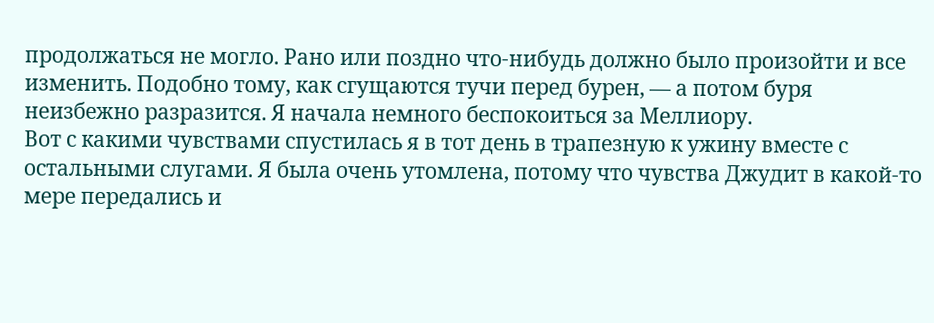продолжаться не могло. Рано или поздно что-нибудь должно было произойти и все изменить. Подобно тому, как сгущаются тучи перед бурен, — а потом буря неизбежно разразится. Я начала немного беспокоиться за Меллиору.
Вот с какими чувствами спустилась я в тот день в трапезную к ужину вместе с остальными слугами. Я была очень утомлена, потому что чувства Джудит в какой-то мере передались и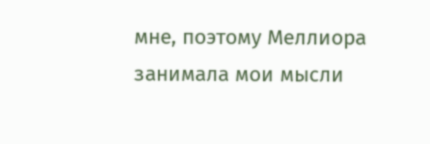мне, поэтому Меллиора занимала мои мысли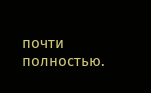почти полностью.